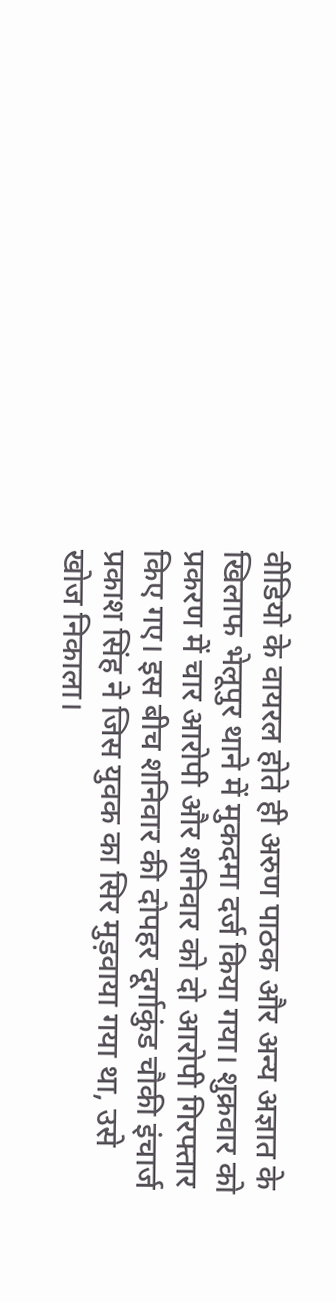वीडियो के वायरल होते ही अरुण पाठक और अन्य अज्ञात के खिलाफ भेलूपुर थाने में मुकदमा दर्ज किया गया। शुक्रवार को प्रकरण में चार आरोपी और शनिवार को दो आरोपी गिरफ्तार किए गए। इस बीच शनिवार की दोपहर दूर्गाकुंड चौकी इंचार्ज प्रकाश सिंह ने जिस युवक का सिर मुड़वाया गया था, उसे खोज निकाला।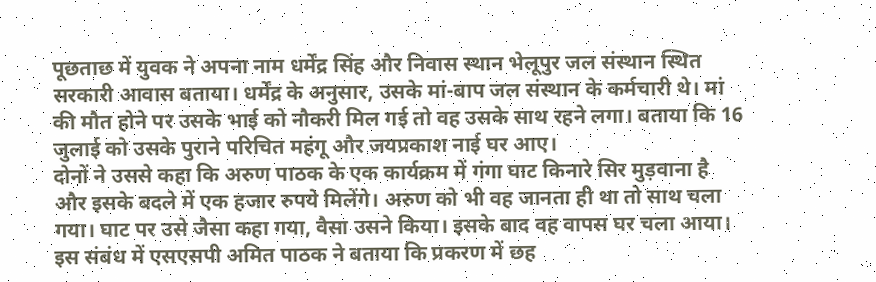पूछताछ में युवक ने अपना नाम धर्मेंद्र सिंह और निवास स्थान भेलूपुर जल संस्थान स्थित सरकारी आवास बताया। धर्मेंद्र के अनुसार, उसके मां-बाप जल संस्थान के कर्मचारी थे। मां की मौत होने पर उसके भाई को नौकरी मिल गई तो वह उसके साथ रहने लगा। बताया कि 16 जुलाई को उसके पुराने परिचित महंगू और जयप्रकाश नाई घर आए।
दोनों ने उससे कहा कि अरुण पाठक के एक कार्यक्रम में गंगा घाट किनारे सिर मुड़वाना है और इसके बदले में एक हजार रुपये मिलेंगे। अरुण को भी वह जानता ही था तो साथ चला गया। घाट पर उसे जैसा कहा गया, वैसा उसने किया। इसके बाद वह वापस घर चला आया।
इस संबंध में एसएसपी अमित पाठक ने बताया कि प्रकरण में छह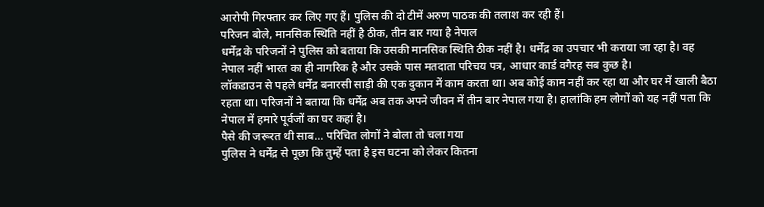आरोपी गिरफ्तार कर लिए गए हैं। पुलिस की दो टीमें अरुण पाठक की तलाश कर रही हैं।
परिजन बोले, मानसिक स्थिति नहीं है ठीक, तीन बार गया है नेपाल
धर्मेंद्र के परिजनों ने पुलिस को बताया कि उसकी मानसिक स्थिति ठीक नहीं है। धर्मेंद्र का उपचार भी कराया जा रहा है। वह नेपाल नहीं भारत का ही नागरिक है और उसके पास मतदाता परिचय पत्र, आधार कार्ड वगैरह सब कुछ है।
लॉकडाउन से पहले धर्मेंद्र बनारसी साड़ी की एक दुकान में काम करता था। अब कोई काम नहीं कर रहा था और घर में खाली बैठा रहता था। परिजनों ने बताया कि धर्मेंद्र अब तक अपने जीवन में तीन बार नेपाल गया है। हालांकि हम लोगों को यह नहीं पता कि नेपाल में हमारे पूर्वजों का घर कहां है।
पैसे की जरूरत थी साब... परिचित लोगों ने बोला तो चला गया
पुलिस ने धर्मेंद्र से पूछा कि तुम्हें पता है इस घटना को लेकर कितना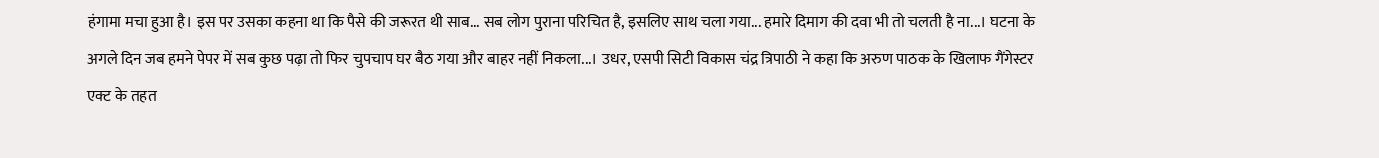हंगामा मचा हुआ है। इस पर उसका कहना था कि पैसे की जरूरत थी साब... सब लोग पुराना परिचित है, इसलिए साथ चला गया... हमारे दिमाग की दवा भी तो चलती है ना...। घटना के अगले दिन जब हमने पेपर में सब कुछ पढ़ा तो फिर चुपचाप घर बैठ गया और बाहर नहीं निकला...। उधर, एसपी सिटी विकास चंद्र त्रिपाठी ने कहा कि अरुण पाठक के खिलाफ गैंगेस्टर एक्ट के तहत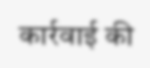कार्रवाई की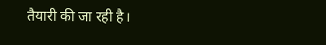तैयारी की जा रही है।